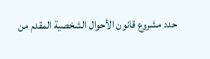حدد مشروع قانون الأحوال الشخصية المقدم من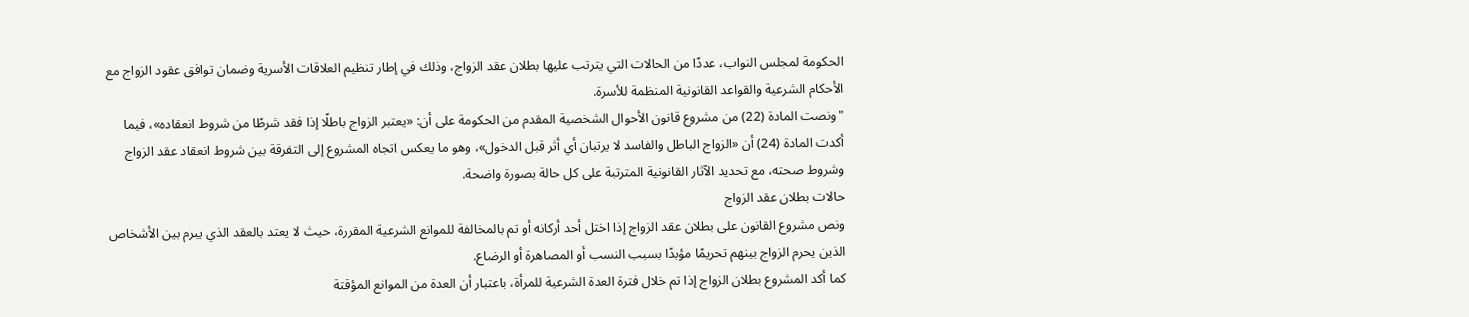الحكومة لمجلس النواب، عددًا من الحالات التي يترتب عليها بطلان عقد الزواج، وذلك في إطار تنظيم العلاقات الأسرية وضمان توافق عقود الزواج مع الأحكام الشرعية والقواعد القانونية المنظمة للأسرة.
"ونصت المادة (22) من مشروع قانون الأحوال الشخصية المقدم من الحكومة على أن: «يعتبر الزواج باطلًا إذا فقد شرطًا من شروط انعقاده»، فيما أكدت المادة (24) أن «الزواج الباطل والفاسد لا يرتبان أي أثر قبل الدخول»، وهو ما يعكس اتجاه المشروع إلى التفرقة بين شروط انعقاد عقد الزواج وشروط صحته، مع تحديد الآثار القانونية المترتبة على كل حالة بصورة واضحة.
حالات بطلان عقد الزواج
ونص مشروع القانون على بطلان عقد الزواج إذا اختل أحد أركانه أو تم بالمخالفة للموانع الشرعية المقررة، حيث لا يعتد بالعقد الذي يبرم بين الأشخاص الذين يحرم الزواج بينهم تحريمًا مؤبدًا بسبب النسب أو المصاهرة أو الرضاع.
كما أكد المشروع بطلان الزواج إذا تم خلال فترة العدة الشرعية للمرأة، باعتبار أن العدة من الموانع المؤقتة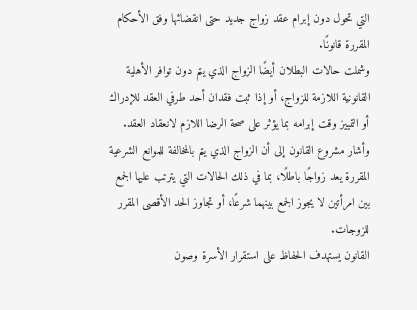التي تحول دون إبرام عقد زواج جديد حتى انقضائها وفق الأحكام المقررة قانونًا.
وشملت حالات البطلان أيضًا الزواج الذي يتم دون توافر الأهلية القانونية اللازمة للزواج، أو إذا ثبت فقدان أحد طرفي العقد للإدراك أو التمييز وقت إبرامه بما يؤثر على صحة الرضا اللازم لانعقاد العقد.
وأشار مشروع القانون إلى أن الزواج الذي يتم بالمخالفة للموانع الشرعية المقررة يعد زواجًا باطلًا، بما في ذلك الحالات التي يترتب عليها الجمع بين امرأتين لا يجوز الجمع بينهما شرعًا، أو تجاوز الحد الأقصى المقرر للزوجات.
القانون يستهدف الحفاظ على استقرار الأسرة وصون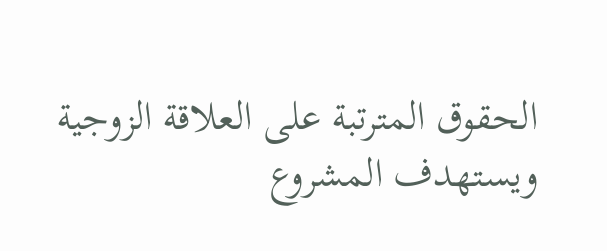الحقوق المترتبة على العلاقة الزوجية
ويستهدف المشروع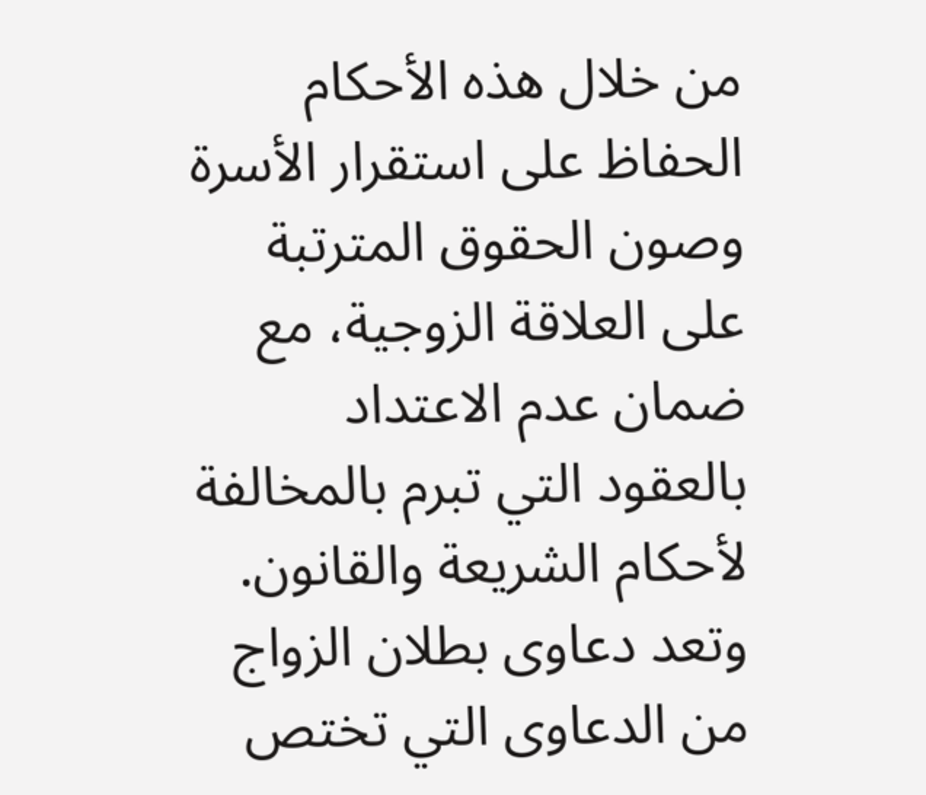من خلال هذه الأحكام الحفاظ على استقرار الأسرة وصون الحقوق المترتبة على العلاقة الزوجية، مع ضمان عدم الاعتداد بالعقود التي تبرم بالمخالفة لأحكام الشريعة والقانون.
وتعد دعاوى بطلان الزواج من الدعاوى التي تختص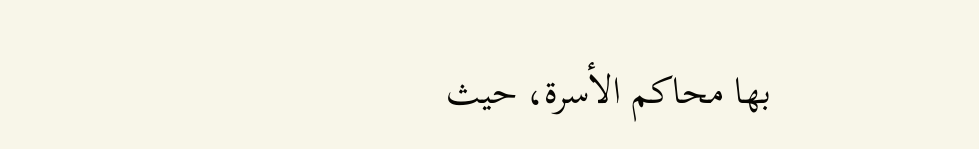بها محاكم الأسرة، حيث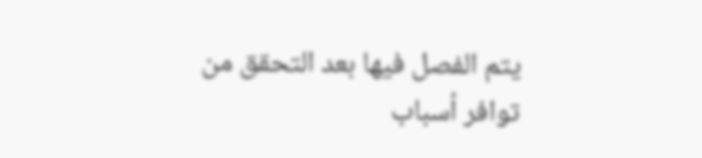يتم الفصل فيها بعد التحقق من توافر أسباب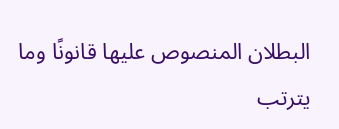البطلان المنصوص عليها قانونًا وما يترتب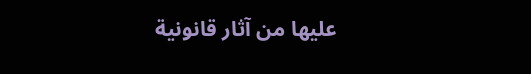عليها من آثار قانونية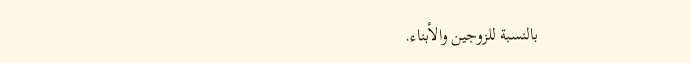بالنسبة للزوجين والأبناء.